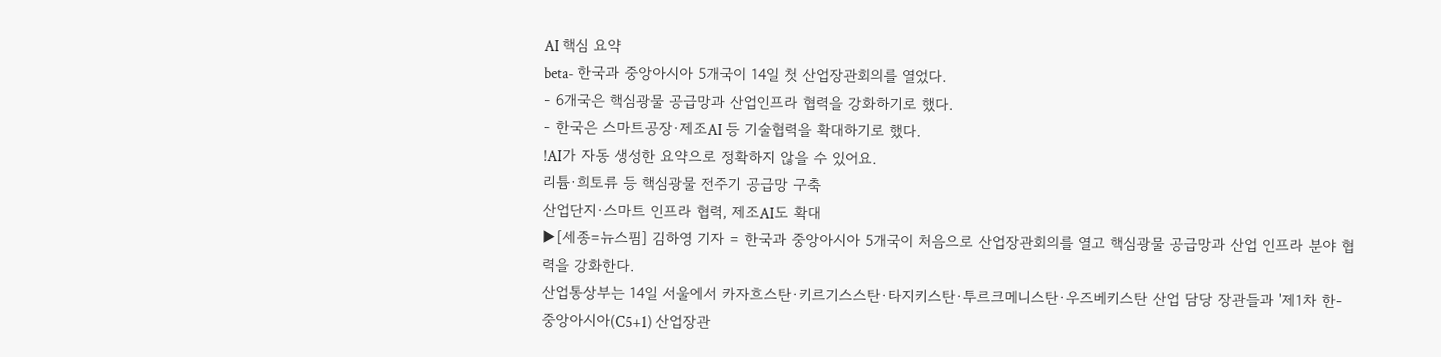AI 핵심 요약
beta- 한국과 중앙아시아 5개국이 14일 첫 산업장관회의를 열었다.
- 6개국은 핵심광물 공급망과 산업인프라 협력을 강화하기로 했다.
- 한국은 스마트공장·제조AI 등 기술협력을 확대하기로 했다.
!AI가 자동 생성한 요약으로 정확하지 않을 수 있어요.
리튬·희토류 등 핵심광물 전주기 공급망 구축
산업단지·스마트 인프라 협력, 제조AI도 확대
▶[세종=뉴스핌] 김하영 기자 = 한국과 중앙아시아 5개국이 처음으로 산업장관회의를 열고 핵심광물 공급망과 산업 인프라 분야 협력을 강화한다.
산업통상부는 14일 서울에서 카자흐스탄·키르기스스탄·타지키스탄·투르크메니스탄·우즈베키스탄 산업 담당 장관들과 '제1차 한-중앙아시아(C5+1) 산업장관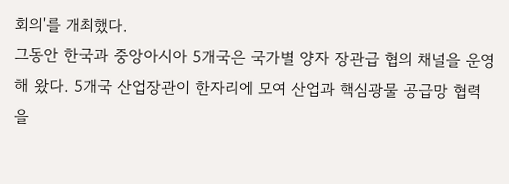회의'를 개최했다.
그동안 한국과 중앙아시아 5개국은 국가별 양자 장관급 협의 채널을 운영해 왔다. 5개국 산업장관이 한자리에 모여 산업과 핵심광물 공급망 협력을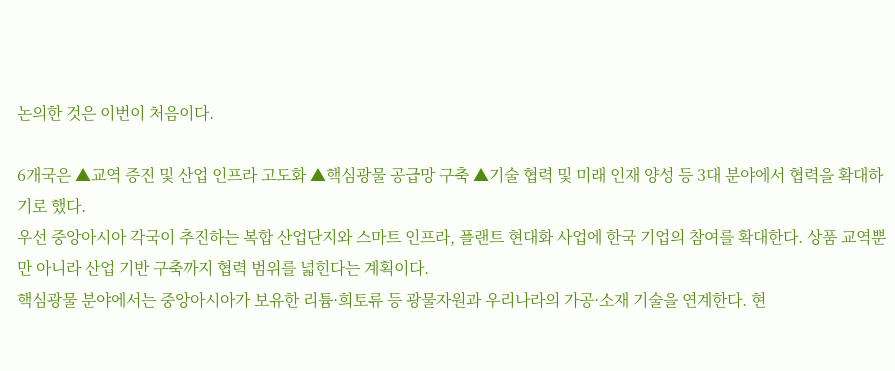논의한 것은 이번이 처음이다.

6개국은 ▲교역 증진 및 산업 인프라 고도화 ▲핵심광물 공급망 구축 ▲기술 협력 및 미래 인재 양성 등 3대 분야에서 협력을 확대하기로 했다.
우선 중앙아시아 각국이 추진하는 복합 산업단지와 스마트 인프라, 플랜트 현대화 사업에 한국 기업의 참여를 확대한다. 상품 교역뿐만 아니라 산업 기반 구축까지 협력 범위를 넓힌다는 계획이다.
핵심광물 분야에서는 중앙아시아가 보유한 리튬·희토류 등 광물자원과 우리나라의 가공·소재 기술을 연계한다. 현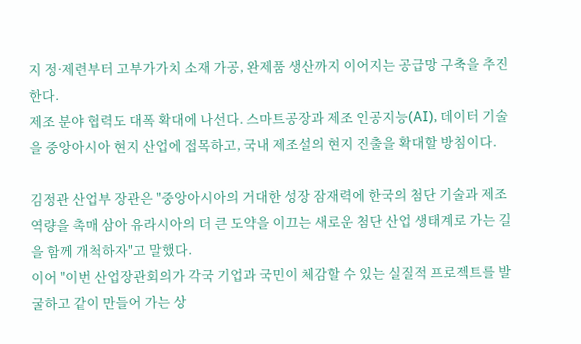지 정·제련부터 고부가가치 소재 가공, 완제품 생산까지 이어지는 공급망 구축을 추진한다.
제조 분야 협력도 대폭 확대에 나선다. 스마트공장과 제조 인공지능(AI), 데이터 기술을 중앙아시아 현지 산업에 접목하고, 국내 제조설의 현지 진출을 확대할 방침이다.

김정관 산업부 장관은 "중앙아시아의 거대한 성장 잠재력에 한국의 첨단 기술과 제조 역량을 촉매 삼아 유라시아의 더 큰 도약을 이끄는 새로운 첨단 산업 생태계로 가는 길을 함께 개척하자"고 말했다.
이어 "이번 산업장관회의가 각국 기업과 국민이 체감할 수 있는 실질적 프로젝트를 발굴하고 같이 만들어 가는 상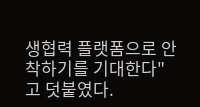생협력 플랫폼으로 안착하기를 기대한다"고 덧붙였다.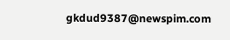gkdud9387@newspim.com